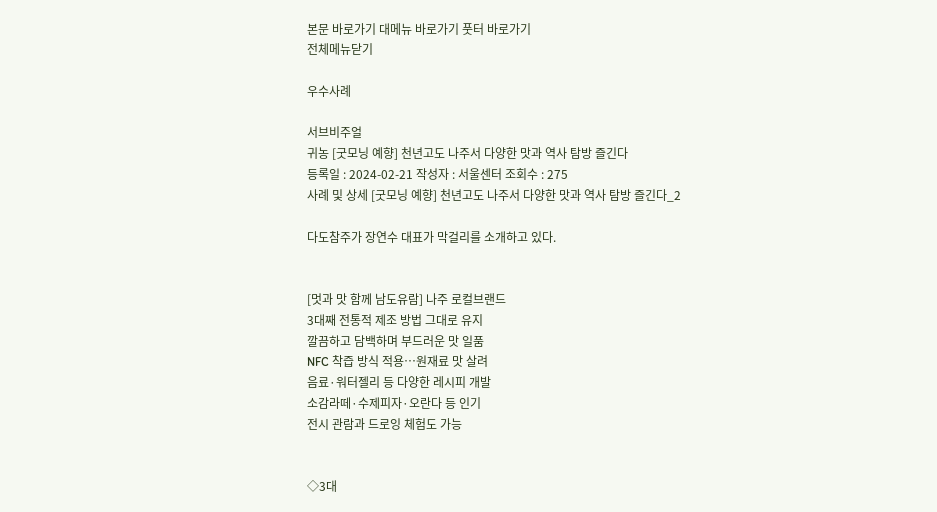본문 바로가기 대메뉴 바로가기 풋터 바로가기
전체메뉴닫기

우수사례

서브비주얼
귀농 [굿모닝 예향] 천년고도 나주서 다양한 맛과 역사 탐방 즐긴다
등록일 : 2024-02-21 작성자 : 서울센터 조회수 : 275
사례 및 상세 [굿모닝 예향] 천년고도 나주서 다양한 맛과 역사 탐방 즐긴다_2

다도참주가 장연수 대표가 막걸리를 소개하고 있다.


[멋과 맛 함께 남도유람] 나주 로컬브랜드
3대째 전통적 제조 방법 그대로 유지
깔끔하고 담백하며 부드러운 맛 일품
NFC 착즙 방식 적용…원재료 맛 살려
음료·워터젤리 등 다양한 레시피 개발
소감라떼·수제피자·오란다 등 인기
전시 관람과 드로잉 체험도 가능


◇3대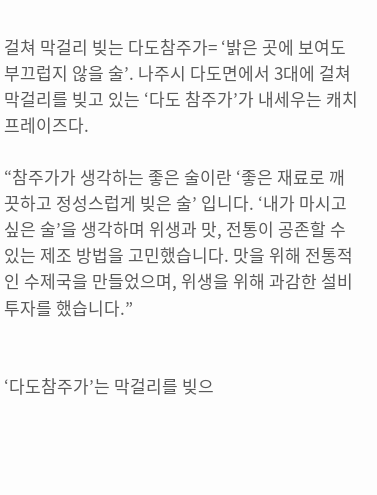걸쳐 막걸리 빚는 다도참주가= ‘밝은 곳에 보여도 부끄럽지 않을 술’. 나주시 다도면에서 3대에 걸쳐 막걸리를 빚고 있는 ‘다도 참주가’가 내세우는 캐치프레이즈다.

“참주가가 생각하는 좋은 술이란 ‘좋은 재료로 깨끗하고 정성스럽게 빚은 술’ 입니다. ‘내가 마시고 싶은 술’을 생각하며 위생과 맛, 전통이 공존할 수 있는 제조 방법을 고민했습니다. 맛을 위해 전통적인 수제국을 만들었으며, 위생을 위해 과감한 설비투자를 했습니다.”


‘다도참주가’는 막걸리를 빚으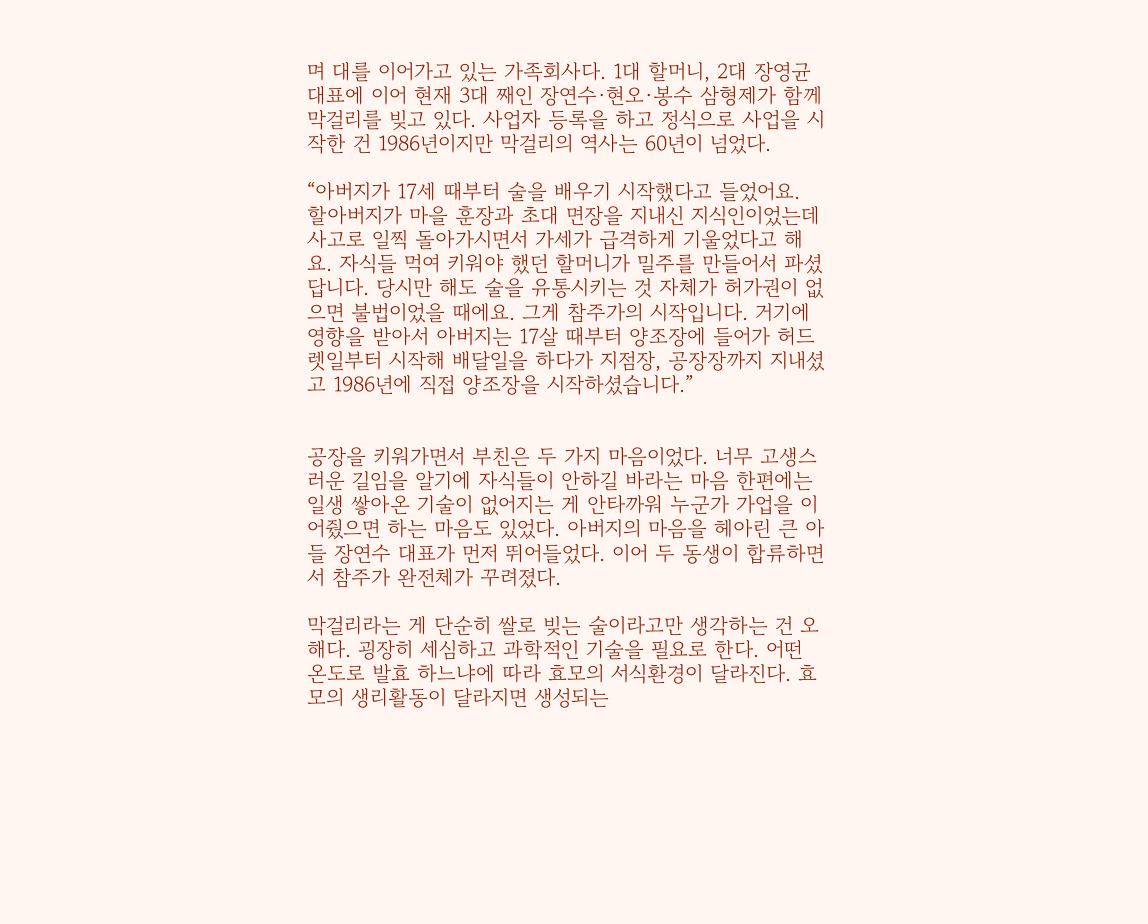며 대를 이어가고 있는 가족회사다. 1대 할머니, 2대 장영균 대표에 이어 현재 3대 째인 장연수·현오·봉수 삼형제가 함께 막걸리를 빚고 있다. 사업자 등록을 하고 정식으로 사업을 시작한 건 1986년이지만 막걸리의 역사는 60년이 넘었다.

“아버지가 17세 때부터 술을 배우기 시작했다고 들었어요. 할아버지가 마을 훈장과 초대 면장을 지내신 지식인이었는데 사고로 일찍 돌아가시면서 가세가 급격하게 기울었다고 해요. 자식들 먹여 키워야 했던 할머니가 밀주를 만들어서 파셨답니다. 당시만 해도 술을 유통시키는 것 자체가 허가권이 없으면 불법이었을 때에요. 그게 참주가의 시작입니다. 거기에 영향을 받아서 아버지는 17살 때부터 양조장에 들어가 허드렛일부터 시작해 배달일을 하다가 지점장, 공장장까지 지내셨고 1986년에 직접 양조장을 시작하셨습니다.”


공장을 키워가면서 부친은 두 가지 마음이었다. 너무 고생스러운 길임을 알기에 자식들이 안하길 바라는 마음 한편에는 일생 쌓아온 기술이 없어지는 게 안타까워 누군가 가업을 이어줬으면 하는 마음도 있었다. 아버지의 마음을 헤아린 큰 아들 장연수 대표가 먼저 뛰어들었다. 이어 두 동생이 합류하면서 참주가 완전체가 꾸려졌다.

막걸리라는 게 단순히 쌀로 빚는 술이라고만 생각하는 건 오해다. 굉장히 세심하고 과학적인 기술을 필요로 한다. 어떤 온도로 발효 하느냐에 따라 효모의 서식환경이 달라진다. 효모의 생리활동이 달라지면 생성되는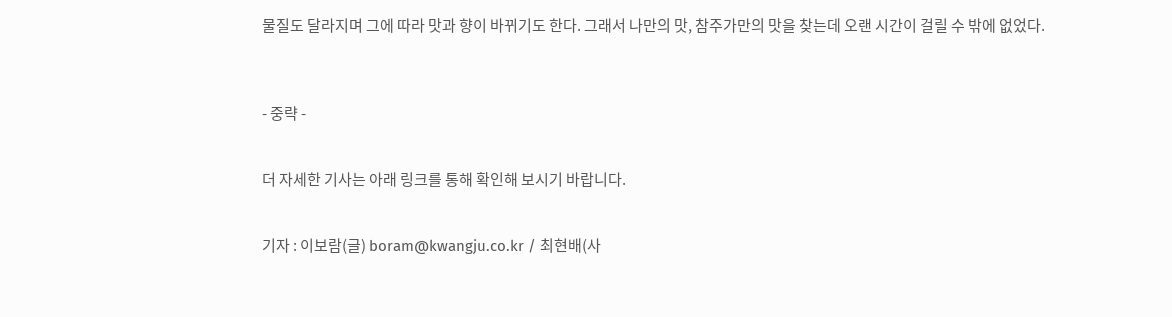물질도 달라지며 그에 따라 맛과 향이 바뀌기도 한다. 그래서 나만의 맛, 참주가만의 맛을 찾는데 오랜 시간이 걸릴 수 밖에 없었다.



- 중략 -


더 자세한 기사는 아래 링크를 통해 확인해 보시기 바랍니다.


기자 : 이보람(글) boram@kwangju.co.kr / 최현배(사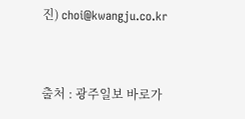진) choi@kwangju.co.kr


출처 : 광주일보 바로가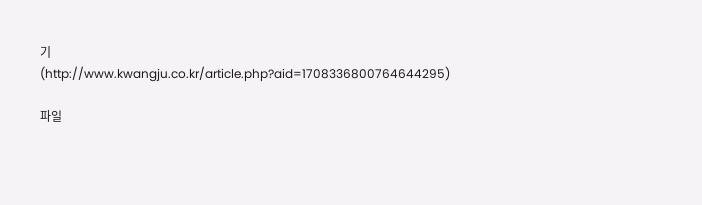기(http://www.kwangju.co.kr/article.php?aid=1708336800764644295)

파일